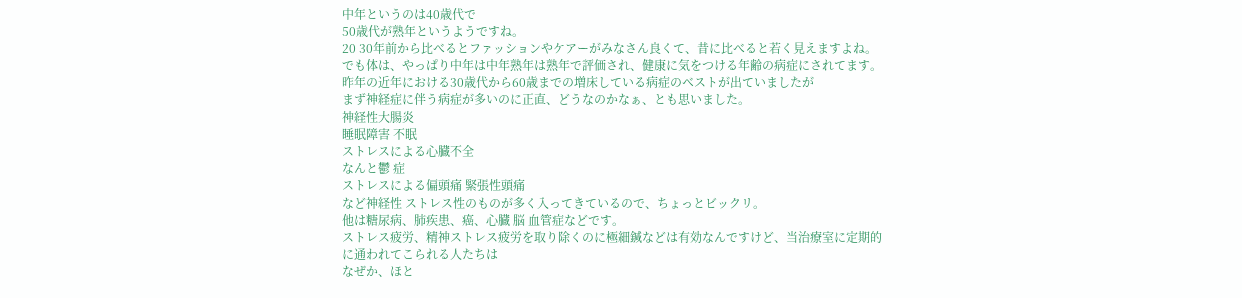中年というのは40歳代で
50歳代が熟年というようですね。
20 30年前から比べるとファッションやケアーがみなさん良くて、昔に比べると若く見えますよね。
でも体は、やっぱり中年は中年熟年は熟年で評価され、健康に気をつける年齢の病症にされてます。
昨年の近年における30歳代から60歳までの増床している病症のベストが出ていましたが
まず神経症に伴う病症が多いのに正直、どうなのかなぁ、とも思いました。
神経性大腸炎
睡眠障害 不眠
ストレスによる心臓不全
なんと鬱 症
ストレスによる偏頭痛 緊張性頭痛
など神経性 ストレス性のものが多く入ってきているので、ちょっとビックリ。
他は糖尿病、肺疾患、癌、心臓 脳 血管症などです。
ストレス疲労、精神ストレス疲労を取り除くのに極細鍼などは有効なんですけど、当治療室に定期的に通われてこられる人たちは
なぜか、ほと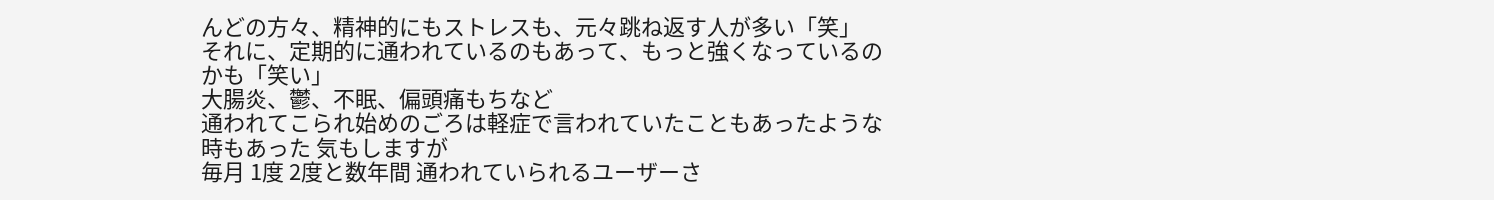んどの方々、精神的にもストレスも、元々跳ね返す人が多い「笑」
それに、定期的に通われているのもあって、もっと強くなっているのかも「笑い」
大腸炎、鬱、不眠、偏頭痛もちなど
通われてこられ始めのごろは軽症で言われていたこともあったような時もあった 気もしますが
毎月 1度 2度と数年間 通われていられるユーザーさ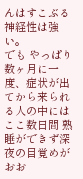んはすこぶる神経性は強い。
でも やっぱり数ヶ月に一度、症状が出てから来られる人の中には
ここ数日間 熟睡ができず深夜の目覚めがおお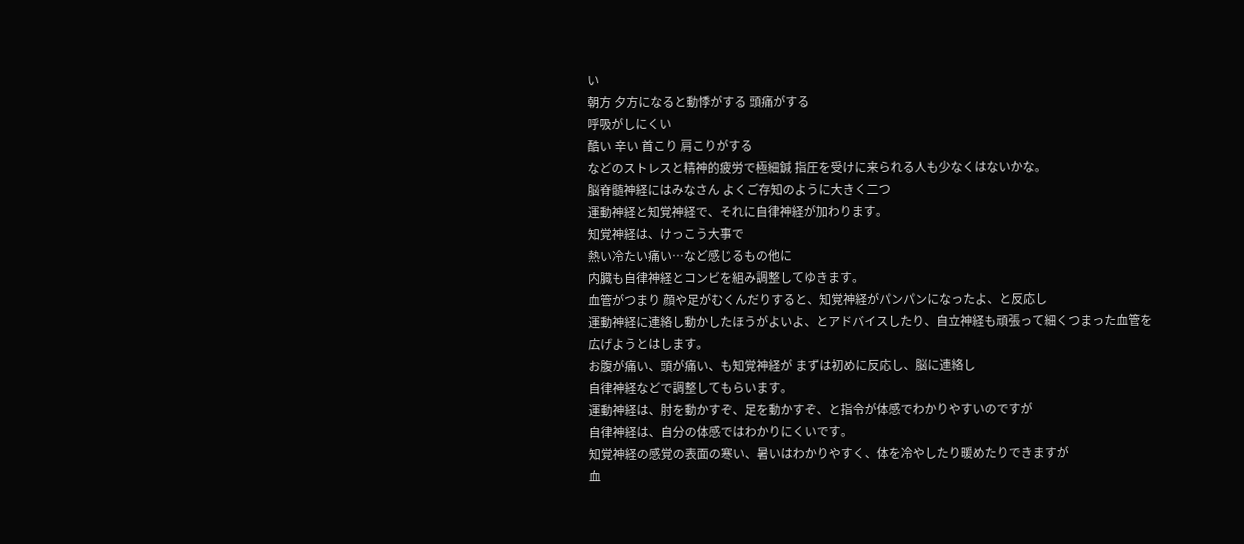い
朝方 夕方になると動悸がする 頭痛がする
呼吸がしにくい
酷い 辛い 首こり 肩こりがする
などのストレスと精神的疲労で極細鍼 指圧を受けに来られる人も少なくはないかな。
脳脊髄神経にはみなさん よくご存知のように大きく二つ
運動神経と知覚神経で、それに自律神経が加わります。
知覚神経は、けっこう大事で
熱い冷たい痛い…など感じるもの他に
内臓も自律神経とコンビを組み調整してゆきます。
血管がつまり 顔や足がむくんだりすると、知覚神経がパンパンになったよ、と反応し
運動神経に連絡し動かしたほうがよいよ、とアドバイスしたり、自立神経も頑張って細くつまった血管を広げようとはします。
お腹が痛い、頭が痛い、も知覚神経が まずは初めに反応し、脳に連絡し
自律神経などで調整してもらいます。
運動神経は、肘を動かすぞ、足を動かすぞ、と指令が体感でわかりやすいのですが
自律神経は、自分の体感ではわかりにくいです。
知覚神経の感覚の表面の寒い、暑いはわかりやすく、体を冷やしたり暖めたりできますが
血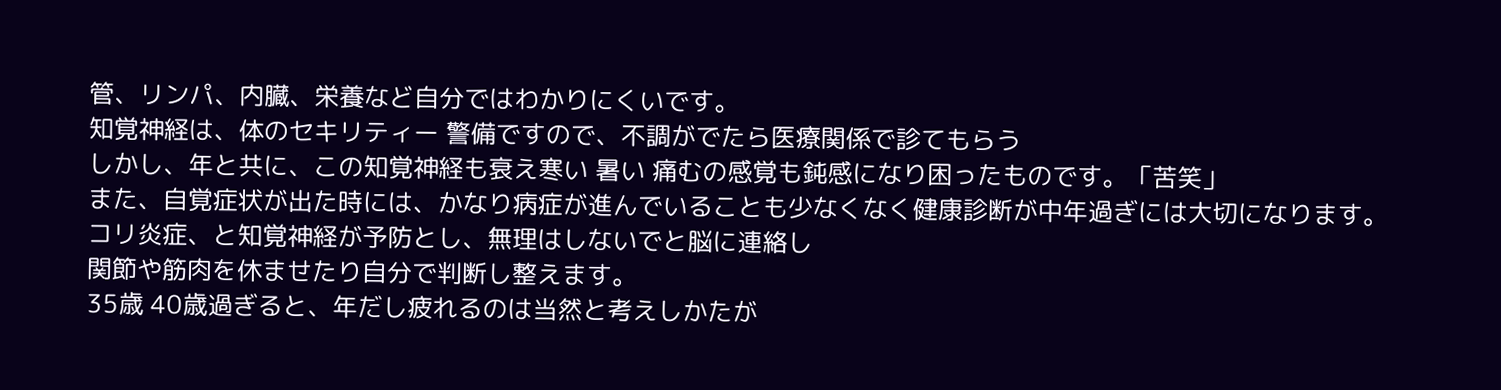管、リンパ、内臓、栄養など自分ではわかりにくいです。
知覚神経は、体のセキリティー 警備ですので、不調がでたら医療関係で診てもらう
しかし、年と共に、この知覚神経も衰え寒い 暑い 痛むの感覚も鈍感になり困ったものです。「苦笑」
また、自覚症状が出た時には、かなり病症が進んでいることも少なくなく健康診断が中年過ぎには大切になります。
コリ炎症、と知覚神経が予防とし、無理はしないでと脳に連絡し
関節や筋肉を休ませたり自分で判断し整えます。
35歳 40歳過ぎると、年だし疲れるのは当然と考えしかたが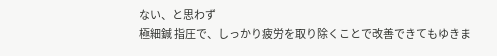ない、と思わず
極細鍼 指圧で、しっかり疲労を取り除くことで改善できてもゆきま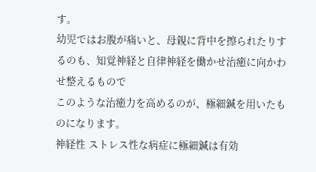す。
幼児ではお腹が痛いと、母親に背中を擦られたりするのも、知覚神経と自律神経を働かせ治癒に向かわせ整えるもので
このような治癒力を高めるのが、極細鍼を用いたものになります。
神経性 ストレス性な病症に極細鍼は有効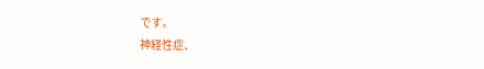です。
神経性症、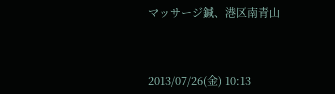マッサージ鍼、港区南青山



2013/07/26(金) 10:13